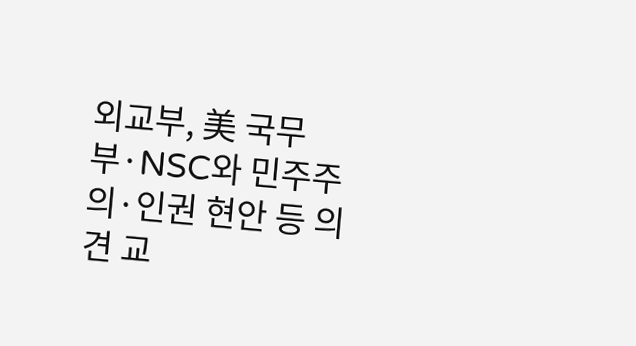외교부, 美 국무부·NSC와 민주주의·인권 현안 등 의견 교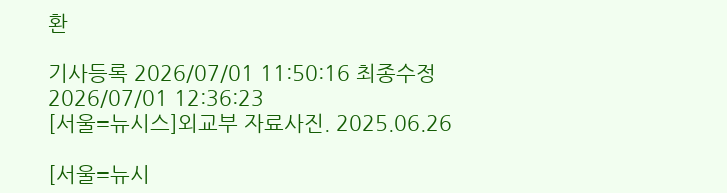환

기사등록 2026/07/01 11:50:16 최종수정 2026/07/01 12:36:23
[서울=뉴시스]외교부 자료사진. 2025.06.26

[서울=뉴시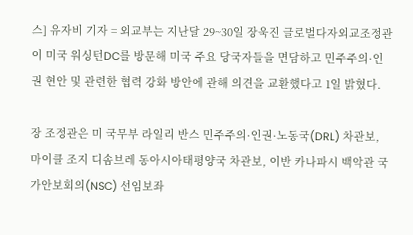스] 유자비 기자 = 외교부는 지난달 29~30일 장욱진 글로벌다자외교조정관이 미국 워싱턴DC를 방문해 미국 주요 당국자들을 면담하고 민주주의·인권 현안 및 관련한 협력 강화 방안에 관해 의견을 교환했다고 1일 밝혔다.

장 조정관은 미 국무부 라일리 반스 민주주의·인권·노동국(DRL) 차관보, 마이클 조지 디솜브레 동아시아태평양국 차관보, 이반 카나파시 백악관 국가안보회의(NSC) 선임보좌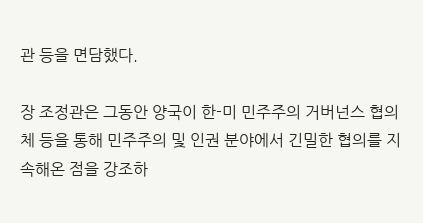관 등을 면담했다.

장 조정관은 그동안 양국이 한-미 민주주의 거버넌스 협의체 등을 통해 민주주의 및 인권 분야에서 긴밀한 협의를 지속해온 점을 강조하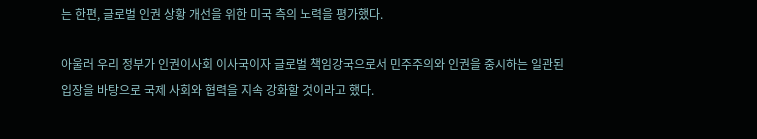는 한편, 글로벌 인권 상황 개선을 위한 미국 측의 노력을 평가했다.

아울러 우리 정부가 인권이사회 이사국이자 글로벌 책임강국으로서 민주주의와 인권을 중시하는 일관된 입장을 바탕으로 국제 사회와 협력을 지속 강화할 것이라고 했다.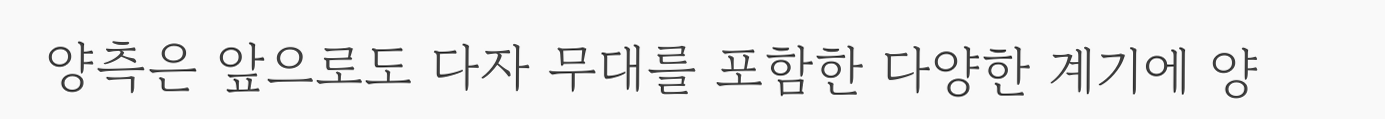양측은 앞으로도 다자 무대를 포함한 다양한 계기에 양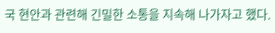국 현안과 관련해 긴밀한 소통을 지속해 나가자고 했다.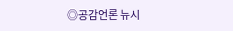◎공감언론 뉴시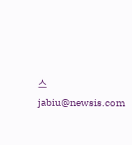스 jabiu@newsis.com